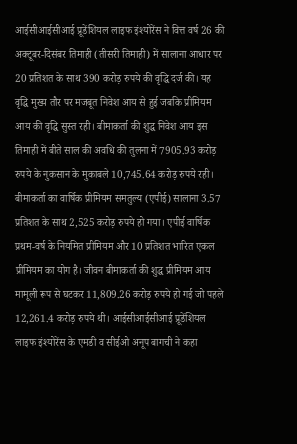आईसीआईसीआई प्रूडेंशियल लाइफ इंश्योरेंस ने वित्त वर्ष 26 की अक्टूबर-दिसंबर तिमाही (तीसरी तिमाही) में सालाना आधार पर 20 प्रतिशत के साथ 390 करोड़ रुपये की वृद्धि दर्ज की। यह वृद्धि मुख्य तौर पर मजबूत निवेश आय से हुई जबकि प्रीमियम आय की वृद्धि सुस्त रही। बीमाकर्ता की शुद्ध निवेश आय इस तिमाही में बीते साल की अवधि की तुलना में 7905.93 करोड़ रुपये के नुकसान के मुकाबले 10,745.64 करोड़ रुपये रही।
बीमाकर्ता का वार्षिक प्रीमियम समतुल्य (एपीई) सालाना 3.57 प्रतिशत के साथ 2,525 करोड़ रुपये हो गया। एपीई वार्षिक प्रथम-वर्ष के नियमित प्रीमियम और 10 प्रतिशत भारित एकल प्रीमियम का योग है। जीवन बीमाकर्ता की शुद्ध प्रीमियम आय मामूली रूप से घटकर 11,809.26 करोड़ रुपये हो गई जो पहले 12,261.4 करोड़ रुपये थी। आईसीआईसीआई प्रूडेंशियल लाइफ इंश्योरेंस के एमडी व सीईओ अनूप बागची ने कहा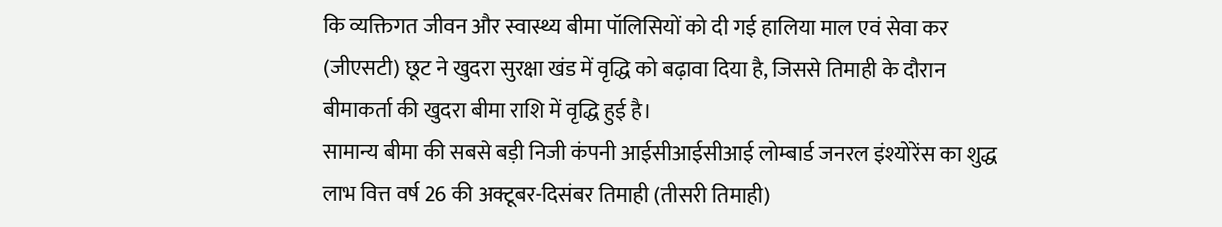कि व्यक्तिगत जीवन और स्वास्थ्य बीमा पॉलिसियों को दी गई हालिया माल एवं सेवा कर (जीएसटी) छूट ने खुदरा सुरक्षा खंड में वृद्धि को बढ़ावा दिया है, जिससे तिमाही के दौरान बीमाकर्ता की खुदरा बीमा राशि में वृद्धि हुई है।
सामान्य बीमा की सबसे बड़ी निजी कंपनी आईसीआईसीआई लोम्बार्ड जनरल इंश्योरेंस का शुद्ध लाभ वित्त वर्ष 26 की अक्टूबर-दिसंबर तिमाही (तीसरी तिमाही)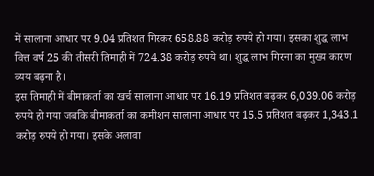में सालाना आधार पर 9.04 प्रतिशत गिरकर 658.88 करोड़ रुपये हो गया। इसका शुद्ध लाभ वित्त वर्ष 25 की तीसरी तिमाही में 724.38 करोड़ रुपये था। शुद्ध लाभ गिरना का मुख्य कारण व्यय बढ़ना है।
इस तिमाही में बीमाकर्ता का खर्च सालाना आधार पर 16.19 प्रतिशत बढ़कर 6,039.06 करोड़ रुपये हो गया जबकि बीमाकर्ता का कमीशन सालाना आधार पर 15.5 प्रतिशत बढ़कर 1,343.1 करोड़ रुपये हो गया। इसके अलावा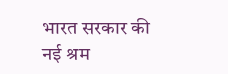भारत सरकार की नई श्रम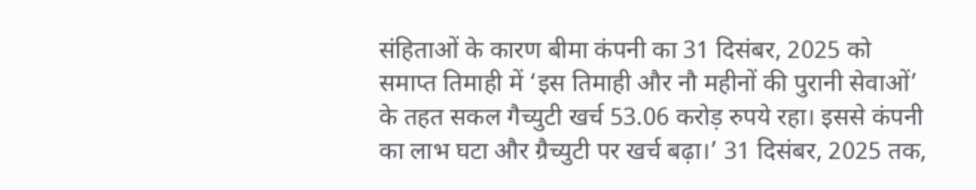संहिताओं के कारण बीमा कंपनी का 31 दिसंबर, 2025 को समाप्त तिमाही में ‘इस तिमाही और नौ महीनों की पुरानी सेवाओं’ के तहत सकल गैच्युटी खर्च 53.06 करोड़ रुपये रहा। इससे कंपनी का लाभ घटा और ग्रैच्युटी पर खर्च बढ़ा।’ 31 दिसंबर, 2025 तक,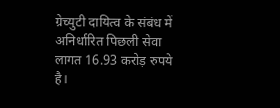ग्रेच्युटी दायित्व के संबंध में अनिर्धारित पिछली सेवा लागत 16.93 करोड़ रुपये है।